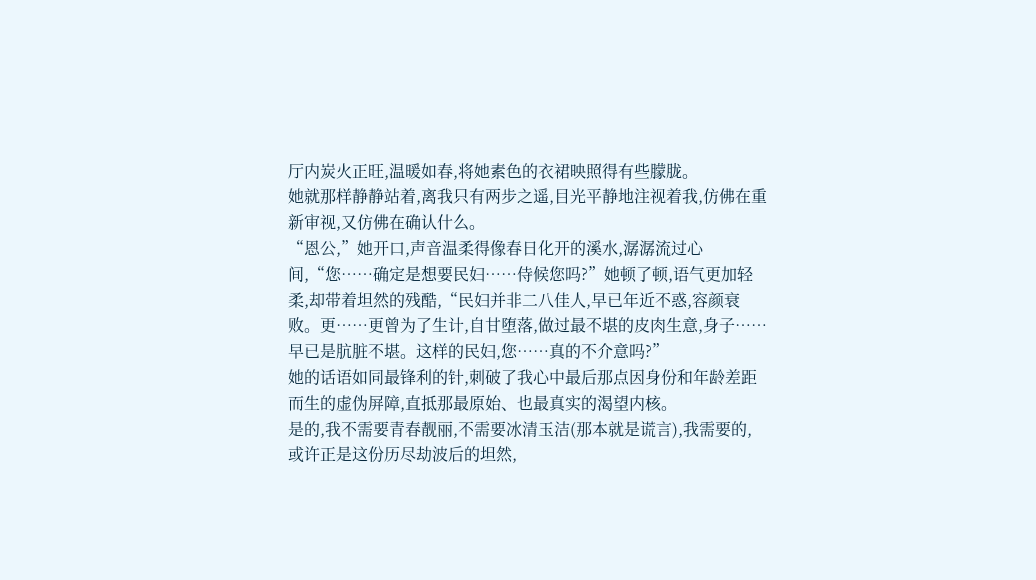厅内炭火正旺,温暖如春,将她素色的衣裙映照得有些朦胧。
她就那样静静站着,离我只有两步之遥,目光平静地注视着我,仿佛在重新审视,又仿佛在确认什么。
“恩公,”她开口,声音温柔得像春日化开的溪水,潺潺流过心间,“您……确定是想要民妇……侍候您吗?”她顿了顿,语气更加轻柔,却带着坦然的残酷,“民妇并非二八佳人,早已年近不惑,容颜衰败。更……更曾为了生计,自甘堕落,做过最不堪的皮肉生意,身子……早已是肮脏不堪。这样的民妇,您……真的不介意吗?”
她的话语如同最锋利的针,刺破了我心中最后那点因身份和年龄差距而生的虚伪屏障,直抵那最原始、也最真实的渴望内核。
是的,我不需要青春靓丽,不需要冰清玉洁(那本就是谎言),我需要的,或许正是这份历尽劫波后的坦然,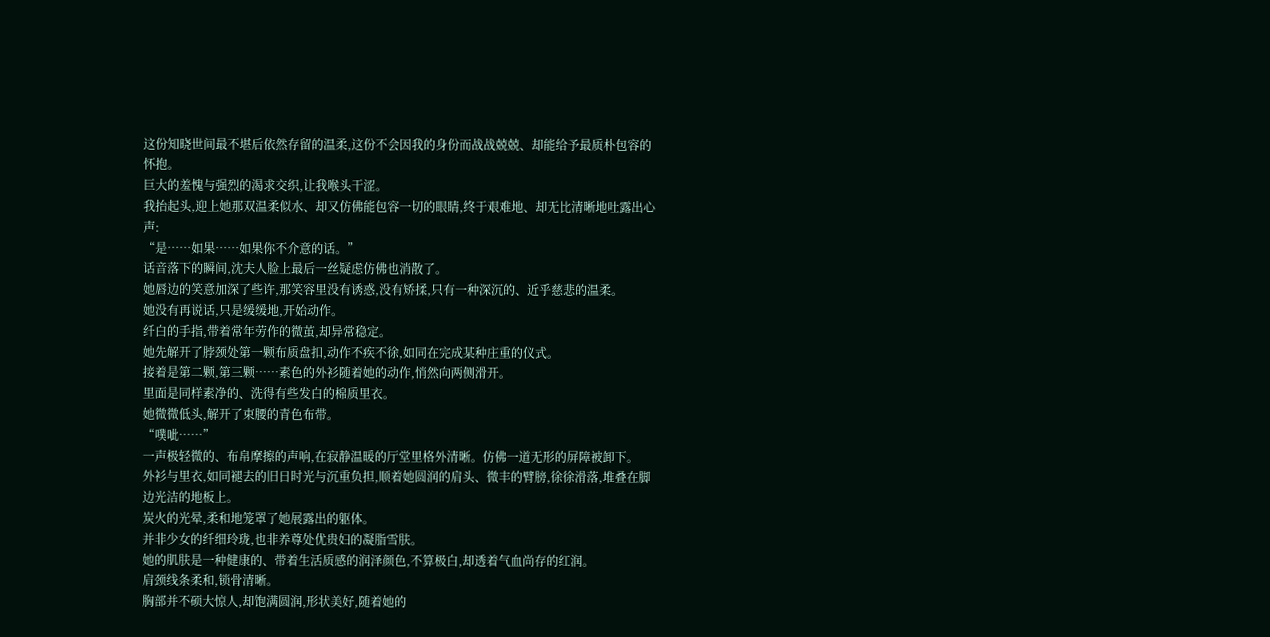这份知晓世间最不堪后依然存留的温柔,这份不会因我的身份而战战兢兢、却能给予最质朴包容的怀抱。
巨大的羞愧与强烈的渴求交织,让我喉头干涩。
我抬起头,迎上她那双温柔似水、却又仿佛能包容一切的眼睛,终于艰难地、却无比清晰地吐露出心声:
“是……如果……如果你不介意的话。”
话音落下的瞬间,沈夫人脸上最后一丝疑虑仿佛也消散了。
她唇边的笑意加深了些许,那笑容里没有诱惑,没有矫揉,只有一种深沉的、近乎慈悲的温柔。
她没有再说话,只是缓缓地,开始动作。
纤白的手指,带着常年劳作的微茧,却异常稳定。
她先解开了脖颈处第一颗布质盘扣,动作不疾不徐,如同在完成某种庄重的仪式。
接着是第二颗,第三颗……素色的外衫随着她的动作,悄然向两侧滑开。
里面是同样素净的、洗得有些发白的棉质里衣。
她微微低头,解开了束腰的青色布带。
“噗呲……”
一声极轻微的、布帛摩擦的声响,在寂静温暖的厅堂里格外清晰。仿佛一道无形的屏障被卸下。
外衫与里衣,如同褪去的旧日时光与沉重负担,顺着她圆润的肩头、微丰的臂膀,徐徐滑落,堆叠在脚边光洁的地板上。
炭火的光晕,柔和地笼罩了她展露出的躯体。
并非少女的纤细玲珑,也非养尊处优贵妇的凝脂雪肤。
她的肌肤是一种健康的、带着生活质感的润泽颜色,不算极白,却透着气血尚存的红润。
肩颈线条柔和,锁骨清晰。
胸部并不硕大惊人,却饱满圆润,形状美好,随着她的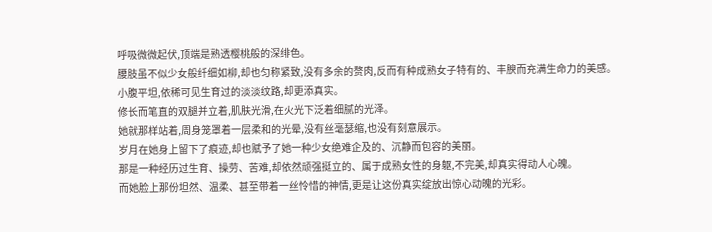呼吸微微起伏,顶端是熟透樱桃般的深绯色。
腰肢虽不似少女般纤细如柳,却也匀称紧致,没有多余的赘肉,反而有种成熟女子特有的、丰腴而充满生命力的美感。
小腹平坦,依稀可见生育过的淡淡纹路,却更添真实。
修长而笔直的双腿并立着,肌肤光滑,在火光下泛着细腻的光泽。
她就那样站着,周身笼罩着一层柔和的光晕,没有丝毫瑟缩,也没有刻意展示。
岁月在她身上留下了痕迹,却也赋予了她一种少女绝难企及的、沉静而包容的美丽。
那是一种经历过生育、操劳、苦难,却依然顽强挺立的、属于成熟女性的身躯,不完美,却真实得动人心魄。
而她脸上那份坦然、温柔、甚至带着一丝怜惜的神情,更是让这份真实绽放出惊心动魄的光彩。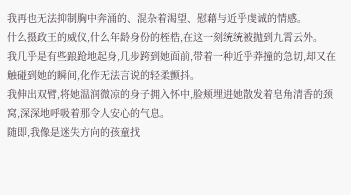我再也无法抑制胸中奔涌的、混杂着渴望、慰藉与近乎虔诚的情感。
什么摄政王的威仪,什么年龄身份的桎梏,在这一刻统统被抛到九霄云外。
我几乎是有些踉跄地起身,几步跨到她面前,带着一种近乎莽撞的急切,却又在触碰到她的瞬间,化作无法言说的轻柔颤抖。
我伸出双臂,将她温润微凉的身子拥入怀中,脸颊埋进她散发着皂角清香的颈窝,深深地呼吸着那令人安心的气息。
随即,我像是迷失方向的孩童找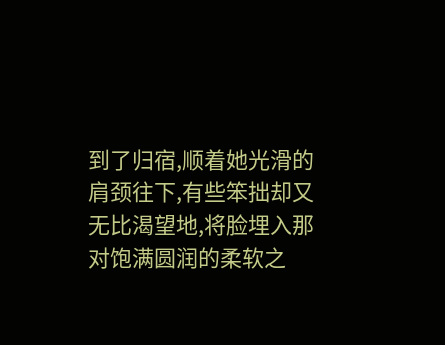到了归宿,顺着她光滑的肩颈往下,有些笨拙却又无比渴望地,将脸埋入那对饱满圆润的柔软之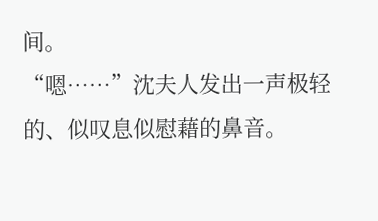间。
“嗯……”沈夫人发出一声极轻的、似叹息似慰藉的鼻音。